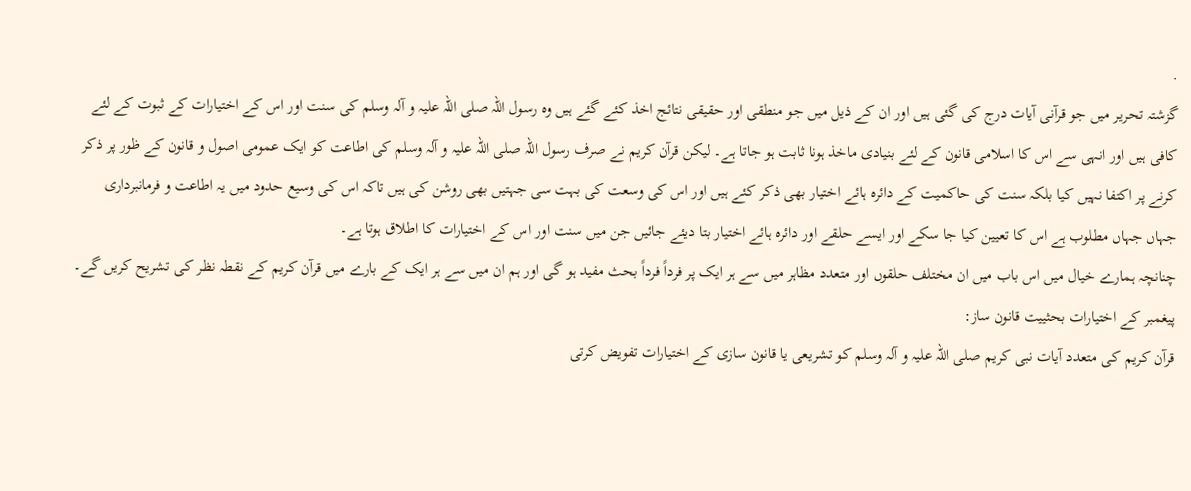.
گزشتہ تحریر میں جو قرآنی آیات درج کی گئی ہیں اور ان کے ذیل میں جو منطقی اور حقیقی نتائج اخذ کئے گئے ہیں وہ رسول اللہ صلی اللہ علیہ و آلہ وسلم کی سنت اور اس کے اختیارات کے ثبوت کے لئے کافی ہیں اور انہی سے اس کا اسلامی قانون کے لئے بنیادی ماخذ ہونا ثابت ہو جاتا ہے۔ لیکن قرآن کریم نے صرف رسول اللہ صلی اللہ علیہ و آلہ وسلم کی اطاعت کو ایک عمومی اصول و قانون کے ظور پر ذکر کرنے پر اکتفا نہیں کیا بلکہ سنت کی حاکمیت کے دائرہ ہائے اختیار بھی ذکر کئے ہیں اور اس کی وسعت کی بہت سی جہتیں بھی روشن کی ہیں تاکہ اس کی وسیع حدود میں یہ اطاعت و فرمانبرداری جہاں جہاں مطلوب ہے اس کا تعیین کیا جا سکے اور ایسے حلقے اور دائرہ ہائے اختیار بتا دیئے جائیں جن میں سنت اور اس کے اختیارات کا اطلاق ہوتا ہے۔
چنانچہ ہمارے خیال میں اس باب میں ان مختلف حلقوں اور متعدد مظاہر میں سے ہر ایک پر فرداً فرداً بحث مفید ہو گی اور ہم ان میں سے ہر ایک کے بارے میں قرآن کریم کے نقطہ نظر کی تشریح کریں گے۔
پیغمبر کے اختیارات بحثییت قانون ساز:
قرآن کریم کی متعدد آیات نبی کریم صلی اللہ علیہ و آلہ وسلم کو تشریعی یا قانون سازی کے اختیارات تفویض کرتی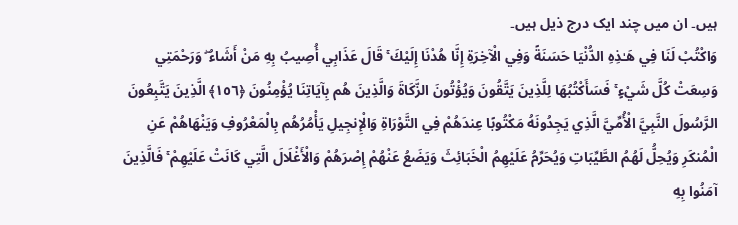ہیں۔ ان میں چند ایک درج ذیل ہیں۔
وَاكْتُبْ لَنَا فِي هَـٰذِهِ الدُّنْيَا حَسَنَةً وَفِي الْآخِرَةِ إِنَّا هُدْنَا إِلَيْكَ ۚ قَالَ عَذَابِي أُصِيبُ بِهِ مَنْ أَشَاءُ ۖ وَرَحْمَتِي وَسِعَتْ كُلَّ شَيْءٍ ۚ فَسَأَكْتُبُهَا لِلَّذِينَ يَتَّقُونَ وَيُؤْتُونَ الزَّكَاةَ وَالَّذِينَ هُم بِآيَاتِنَا يُؤْمِنُونَ ﴿١٥٦﴾ الَّذِينَ يَتَّبِعُونَ الرَّسُولَ النَّبِيَّ الْأُمِّيَّ الَّذِي يَجِدُونَهُ مَكْتُوبًا عِندَهُمْ فِي التَّوْرَاةِ وَالْإِنجِيلِ يَأْمُرُهُم بِالْمَعْرُوفِ وَيَنْهَاهُمْ عَنِ الْمُنكَرِ وَيُحِلُّ لَهُمُ الطَّيِّبَاتِ وَيُحَرِّمُ عَلَيْهِمُ الْخَبَائِثَ وَيَضَعُ عَنْهُمْ إِصْرَهُمْ وَالْأَغْلَالَ الَّتِي كَانَتْ عَلَيْهِمْ ۚ فَالَّذِينَ آمَنُوا بِهِ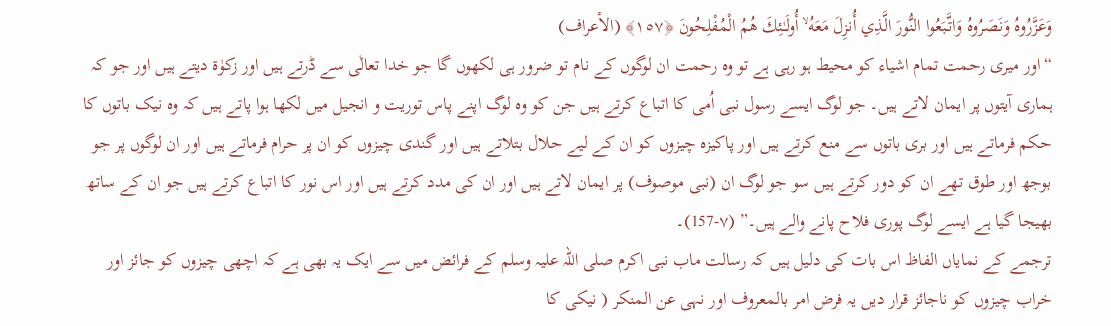وَعَزَّرُوهُ وَنَصَرُوهُ وَاتَّبَعُوا النُّورَ الَّذِي أُنزِلَ مَعَهُ ۙ أُولَـٰئِكَ هُمُ الْمُفْلِحُونَ ﴿١٥٧﴾ (الأعراف)
“اور میری رحمت تمام اشیاء کو محیط ہو رہی ہے تو وہ رحمت ان لوگوں کے نام تو ضرور ہی لکھوں گا جو خدا تعالٰی سے ڈرتے ہیں اور زکوٰۃ دیتے ہیں اور جو کہ ہماری آیتوں پر ایمان لاتے ہیں۔ جو لوگ ایسے رسول نبی اُمی کا اتباع کرتے ہیں جن کو وہ لوگ اپنے پاس توریت و انجیل میں لکھا ہوا پاتے ہیں کہ وہ نیک باتوں کا حکم فرماتے ہیں اور بری باتوں سے منع کرتے ہیں اور پاکیزہ چیزوں کو ان کے لیے حلال بتلاتے ہیں اور گندی چیزوں کو ان پر حرام فرماتے ہیں اور ان لوگوں پر جو بوجھ اور طوق تھے ان کو دور کرتے ہیں سو جو لوگ ان (نبی موصوف) پر ایمان لاتے ہیں اور ان کی مدد کرتے ہیں اور اس نور کا اتباع کرتے ہیں جو ان کے ساتھ بھیجا گیا ہے ایسے لوگ پوری فلاح پانے والے ہیں۔” (۷-157)۔
ترجمے کے نمایاں الفاظ اس بات کی دلیل ہیں کہ رسالت ماب نبی اکرم صلی اللہ علیہ وسلم کے فرائض میں سے ایک یہ بھی ہے کہ اچھی چیزوں کو جائز اور خراب چیزوں کو ناجائز قرار دیں یہ فرض امر بالمعروف اور نہی عن المنکر ( نیکی کا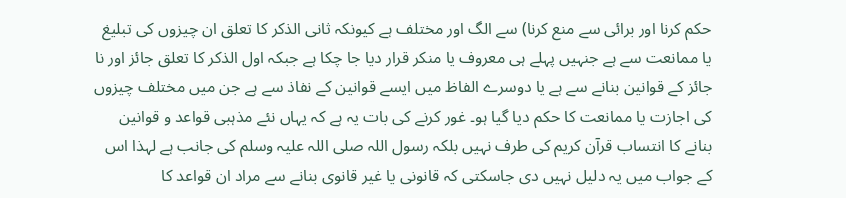حکم کرنا اور برائی سے منع کرنا) سے الگ اور مختلف ہے کیونکہ ثانی الذکر کا تعلق ان چیزوں کی تبلیغ یا ممانعت سے ہے جنہیں پہلے ہی معروف یا منکر قرار دیا جا چکا ہے جبکہ اول الذکر کا تعلق جائز اور نا جائز کے قوانین بنانے سے ہے یا دوسرے الفاظ میں ایسے قوانین کے نفاذ سے ہے جن میں مختلف چیزوں کی اجازت یا ممانعت کا حکم دیا گیا ہو۔ غور کرنے کی بات یہ ہے کہ یہاں نئے مذہبی قواعد و قوانین بنانے کا انتساب قرآن کریم کی طرف نہیں بلکہ رسول اللہ صلی اللہ علیہ وسلم کی جانب ہے لہذا اس کے جواب میں یہ دلیل نہیں دی جاسکتی کہ قانونی یا غیر قانوی بنانے سے مراد ان قواعد کا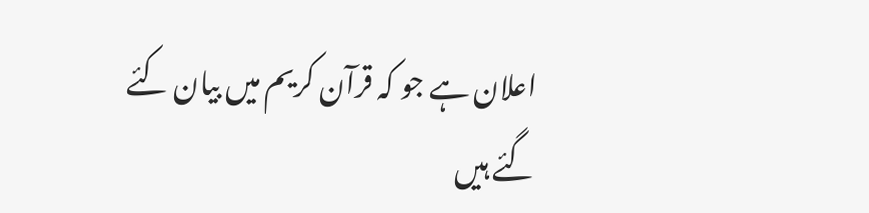اعلان ہے جو کہ قرآن کریم میں بیان کئے گئے ہیں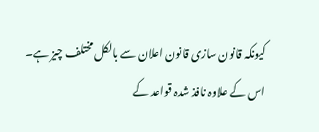کیونکہ قانون سازی قانون اعلان سے بالکل مختلف چیز ہے۔
اس کے علاوہ نافذ شدہ قواعد کے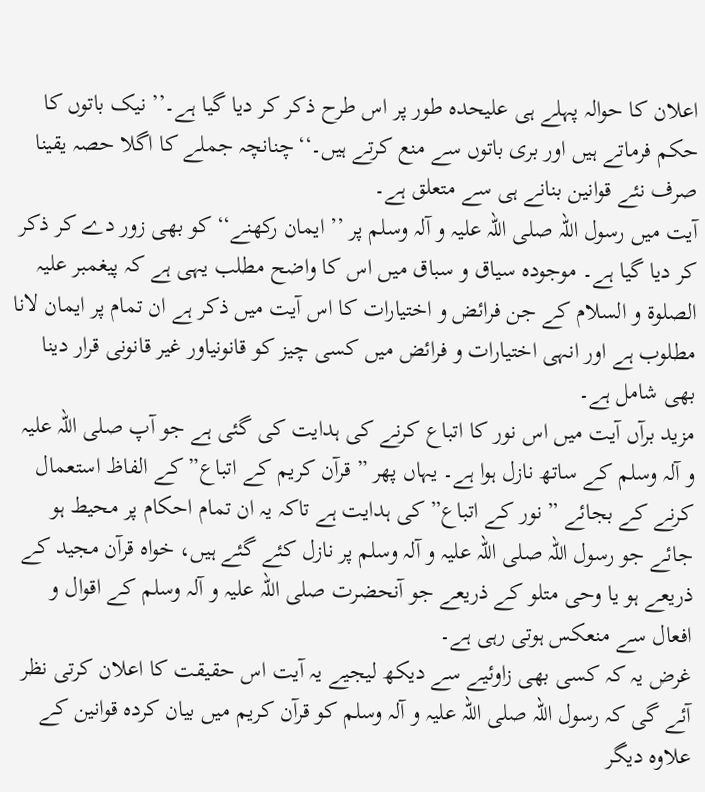اعلان کا حوالہ پہلے ہی علیحدہ طور پر اس طرح ذکر کر دیا گیا ہے۔’’ نیک باتوں کا حکم فرماتے ہیں اور بری باتوں سے منع کرتے ہیں۔‘‘چنانچہ جملے کا اگلا حصہ یقینا صرف نئے قوانین بنانے ہی سے متعلق ہے۔
آیت میں رسول اللہ صلی اللہ علیہ و آلہ وسلم پر ’’ ایمان رکھنے‘‘ کو بھی زور دے کر ذکر کر دیا گیا ہے۔ موجودہ سیاق و سباق میں اس کا واضح مطلب یہی ہے کہ پیغمبر علیہ الصلوۃ و السلام کے جن فرائض و اختیارات کا اس آیت میں ذکر ہے ان تمام پر ایمان لانا مطلوب ہے اور انہی اختیارات و فرائض میں کسی چیز کو قانونیاور غیر قانونی قرار دینا بھی شامل ہے۔
مزید برآں آیت میں اس نور کا اتباع کرنے کی ہدایت کی گئی ہے جو آپ صلی اللہ علیہ و آلہ وسلم کے ساتھ نازل ہوا ہے۔ یہاں پھر ” قرآن کریم کے اتباع” کے الفاظ استعمال کرنے کے بجائے ” نور کے اتباع” کی ہدایت ہے تاکہ یہ ان تمام احکام پر محیط ہو جائے جو رسول اللہ صلی اللہ علیہ و آلہ وسلم پر نازل کئے گئے ہیں، خواہ قرآن مجید کے ذریعے ہو یا وحی متلو کے ذریعے جو آنحضرت صلی اللہ علیہ و آلہ وسلم کے اقوال و افعال سے منعکس ہوتی رہی ہے۔
غرض یہ کہ کسی بھی زاوئیے سے دیکھ لیجیے یہ آیت اس حقیقت کا اعلان کرتی نظر آئے گی کہ رسول اللہ صلی اللہ علیہ و آلہ وسلم کو قرآن کریم میں بیان کردہ قوانین کے علاوہ دیگر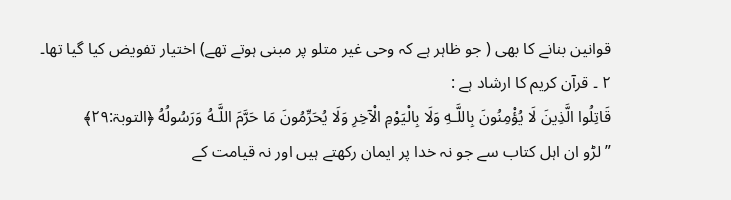قوانین بنانے کا بھی ( جو ظاہر ہے کہ وحی غیر متلو پر مبنی ہوتے تھے) اختیار تفویض کیا گیا تھا۔
۲ ۔ قرآن کریم کا ارشاد ہے :
قَاتِلُوا الَّذِينَ لَا يُؤْمِنُونَ بِاللَّـهِ وَلَا بِالْيَوْمِ الْآخِرِ وَلَا يُحَرِّمُونَ مَا حَرَّمَ اللَّـهُ وَرَسُولُهُ ﴿التوبۃ:٢٩﴾
” لڑو ان اہل کتاب سے جو نہ خدا پر ایمان رکھتے ہیں اور نہ قیامت کے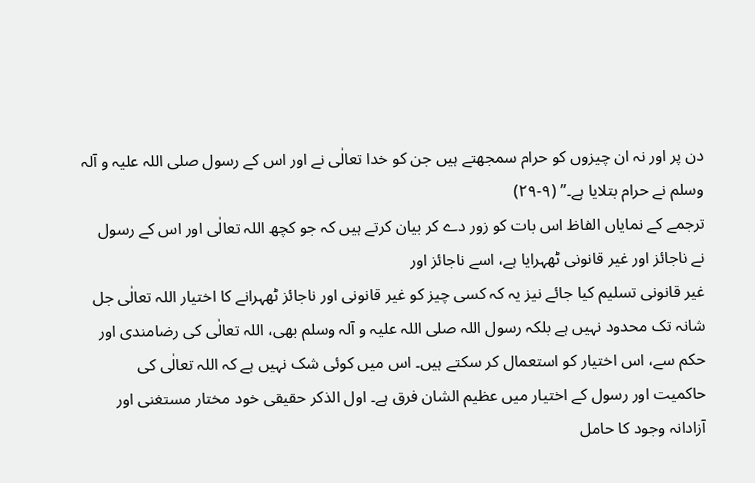دن پر اور نہ ان چیزوں کو حرام سمجھتے ہیں جن کو خدا تعالٰی نے اور اس کے رسول صلی اللہ علیہ و آلہ وسلم نے حرام بتلایا ہے۔” (۹-۲۹)
ترجمے کے نمایاں الفاظ اس بات کو زور دے کر بیان کرتے ہیں کہ جو کچھ اللہ تعالٰی اور اس کے رسول نے ناجائز اور غیر قانونی ٹھہرایا ہے، اسے ناجائز اور
غیر قانونی تسلیم کیا جائے نیز یہ کہ کسی چیز کو غیر قانونی اور ناجائز ٹھہرانے کا اختیار اللہ تعالٰی جل شانہ تک محدود نہیں ہے بلکہ رسول اللہ صلی اللہ علیہ و آلہ وسلم بھی، اللہ تعالٰی کی رضامندی اور حکم سے، اس اختیار کو استعمال کر سکتے ہیں۔ اس میں کوئی شک نہیں ہے کہ اللہ تعالٰی کی حاکمیت اور رسول کے اختیار میں عظیم الشان فرق ہے۔ اول الذکر حقیقی خود مختار مستغنی اور آزادانہ وجود کا حامل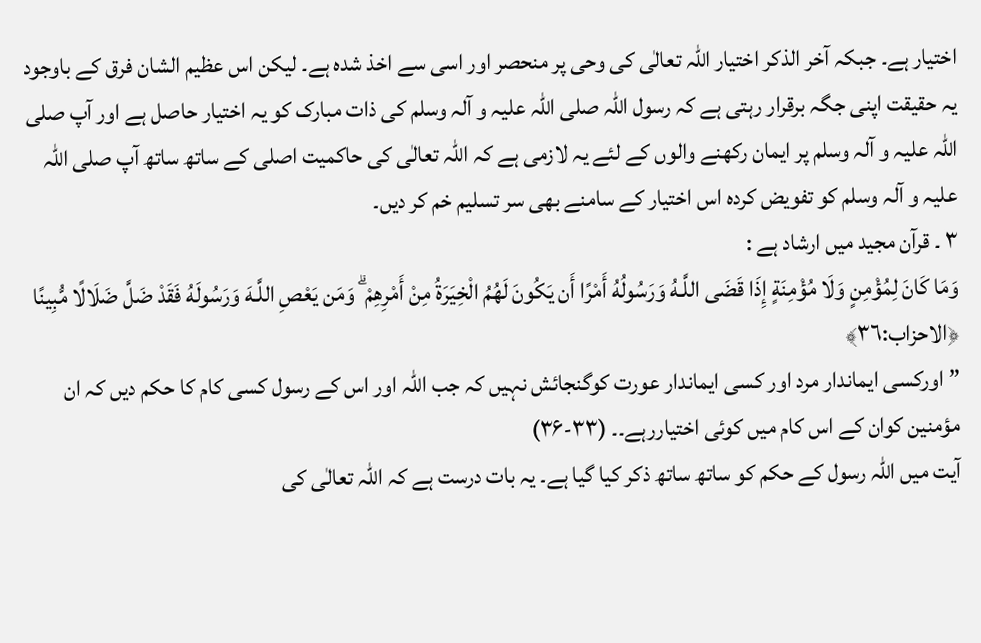اختیار ہے۔ جبکہ آخر الذکر اختیار اللہ تعالٰی کی وحی پر منحصر اور اسی سے اخذ شدہ ہے۔ لیکن اس عظیم الشان فرق کے باوجود یہ حقیقت اپنی جگہ برقرار رہتی ہے کہ رسول اللہ صلی اللہ علیہ و آلہ وسلم کی ذات مبارک کو یہ اختیار حاصل ہے اور آپ صلی اللہ علیہ و آلہ وسلم پر ایمان رکھنے والوں کے لئے یہ لازمی ہے کہ اللہ تعالٰی کی حاکمیت اصلی کے ساتھ ساتھ آپ صلی اللہ علیہ و آلہ وسلم کو تفویض کردہ اس اختیار کے سامنے بھی سر تسلیم خم کر دیں۔
۳ ۔ قرآن مجید میں ارشاد ہے :
وَمَا كَانَ لِمُؤْمِنٍ وَلَا مُؤْمِنَةٍ إِذَا قَضَى اللَّـهُ وَرَسُولُهُ أَمْرًا أَن يَكُونَ لَهُمُ الْخِيَرَةُ مِنْ أَمْرِهِمْ ۗ وَمَن يَعْصِ اللَّـهَ وَرَسُولَهُ فَقَدْ ضَلَّ ضَلَالًا مُّبِينًا ﴿الاحزاب:٣٦﴾
” اورکسی ایماندار مرد اور کسی ایماندار عورت کوگنجائش نہیں کہ جب اللہ اور اس کے رسول کسی کام کا حکم دیں کہ ان مؤمنین کوان کے اس کام میں کوئی اختیاررہے۔۔ (۳۳-۳۶)
آیت میں اللہ رسول کے حکم کو ساتھ ساتھ ذکر کیا گیا ہے۔ یہ بات درست ہے کہ اللہ تعالٰی کی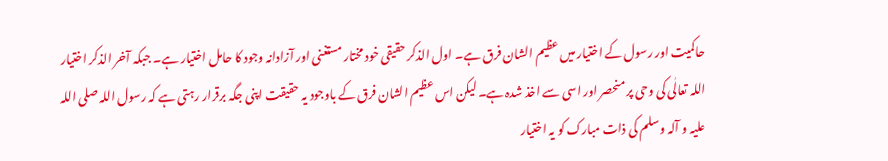حاکمیت اور رسول کے اختیار میں عظیم الشان فرق ہے۔ اول الذکر حقیقی خود مختار مستغنی اور آزادانہ وجود کا حامل اختیار ہے۔ جبکہ آخر الذکر اختیار اللہ تعالٰی کی وحی پر منحصر اور اسی سے اخذ شدہ ہے۔ لیکن اس عظیم الشان فرق کے باوجود یہ حقیقت اپنی جگہ برقرار رہتی ہے کہ رسول اللہ صلی اللہ علیہ و آلہ وسلم کی ذات مبارک کو یہ اختیار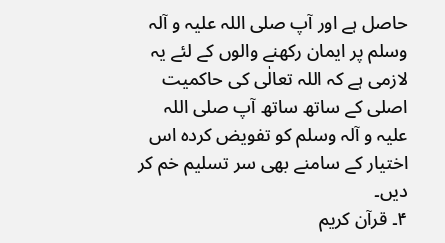حاصل ہے اور آپ صلی اللہ علیہ و آلہ وسلم پر ایمان رکھنے والوں کے لئے یہ لازمی ہے کہ اللہ تعالٰی کی حاکمیت اصلی کے ساتھ ساتھ آپ صلی اللہ علیہ و آلہ وسلم کو تفویض کردہ اس اختیار کے سامنے بھی سر تسلیم خم کر دیں۔
۴۔ قرآن کریم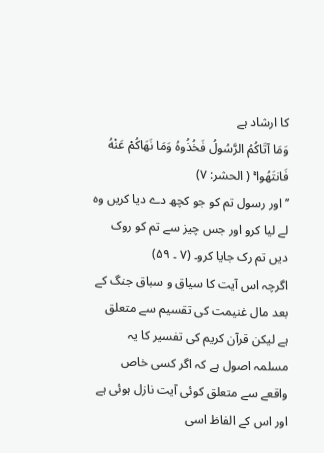کا ارشاد ہے
وَمَا آتَاكُمُ الرَّسُولُ فَخُذُوهُ وَمَا نَهَاكُمْ عَنْهُ فَانتَهُوا ۚ ( الحشر: ۷)
’’ اور رسول تم کو جو کچھ دے دیا کریں وہ لے لیا کرو اور جس چیز سے تم کو روک دیں تم رک جایا کرو۔ (۷ ۔ ۵۹)
اگرچہ اس آیت کا سیاق و سباق جنگ کے بعد مال غنیمت کی تقسیم سے متعلق ہے لیکن قرآن کریم کی تفسیر کا یہ مسلمہ اصول ہے کہ اگر کسی خاص واقعے سے متعلق کوئی آیت نازل ہوئی ہے اور اس کے الفاظ اسی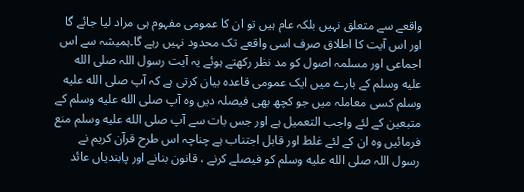واقعے سے متعلق نہیں بلکہ عام ہیں تو ان کا عمومی مفہوم ہی مراد لیا جائے گا اور اس آیت کا اطلاق صرف اسی واقعے تک محدود نہیں رہے گا۔ہمیشہ سے اس اجماعی اور مسلمہ اصول کو مد نظر رکھتے ہوئے یہ آیت رسول اللہ صلى الله عليه وسلم کے بارے میں ایک عمومی قاعدہ بیان کرتی ہے کہ آپ صلى الله عليه وسلم کسی معاملہ میں جو کچھ بھی فیصلہ دیں وہ آپ صلى الله عليه وسلم کے متبعین کے لئے واجب التعمیل ہے اور جس بات سے آپ صلى الله عليه وسلم منع فرمائیں وہ ان کے لئے غلط اور قابل اجتناب ہے چناچہ اس طرح قرآن کریم نے رسول اللہ صلى الله عليه وسلم کو فیصلے کرنے ، قانون بنانے اور پابندیاں عائد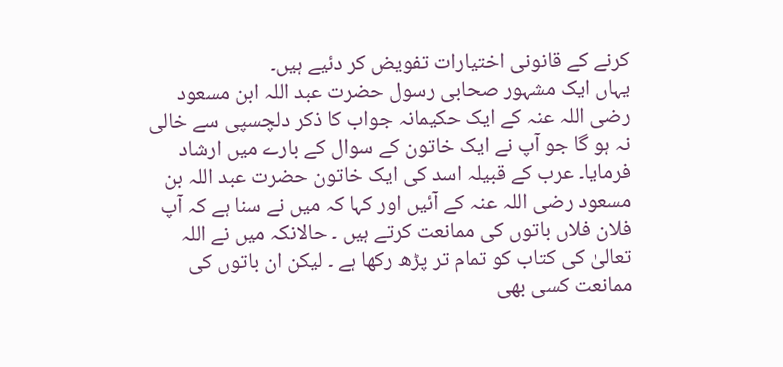کرنے کے قانونی اختیارات تفویض کر دئیے ہیں۔
یہاں ایک مشہور صحابی رسول حضرت عبد اللہ ابن مسعود رضی اللہ عنہ کے ایک حکیمانہ جواب کا ذکر دلچسپی سے خالی نہ ہو گا جو آپ نے ایک خاتون کے سوال کے بارے میں ارشاد فرمایا۔ عرب کے قبیلہ اسد کی ایک خاتون حضرت عبد اللہ بن مسعود رضی اللہ عنہ کے آئیں اور کہا کہ میں نے سنا ہے کہ آپ فلان فلاں باتوں کی ممانعت کرتے ہیں ۔ حالانکہ میں نے اللہ تعالیٰ کی کتاب کو تمام تر پڑھ رکھا ہے ۔ لیکن ان باتوں کی ممانعت کسی بھی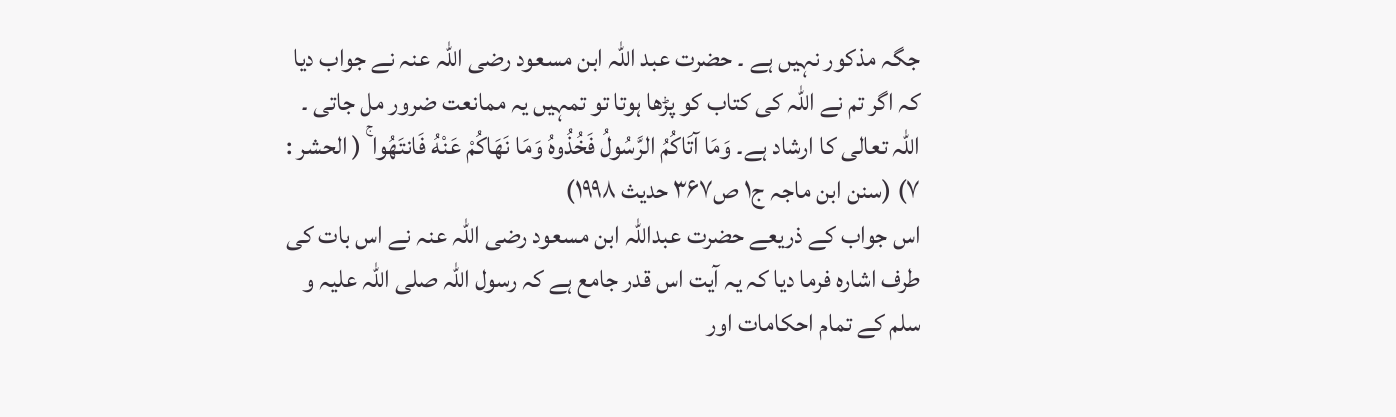جگہ مذکور نہیں ہے ۔ حضرت عبد اللہ ابن مسعود رضی اللہ عنہ نے جواب دیا کہ اگر تم نے اللہ کی کتاب کو پڑھا ہوتا تو تمہیں یہ ممانعت ضرور مل جاتی ۔ اللہ تعالی کا ارشاد ہے۔ وَمَا آتَاكُمُ الرَّسُولُ فَخُذُوهُ وَمَا نَهَاكُمْ عَنْهُ فَانتَهُوا ۚ ( الحشر : ۷) (سنن ابن ماجہ ج۱ ص۳۶۷ حدیث ۱۹۹۸)
اس جواب کے ذریعے حضرت عبداللہ ابن مسعود رضی اللہ عنہ نے اس بات کی طرف اشارہ فرما دیا کہ یہ آیت اس قدر جامع ہے کہ رسول اللہ صلی اللہ علیہ و سلم کے تمام احکامات اور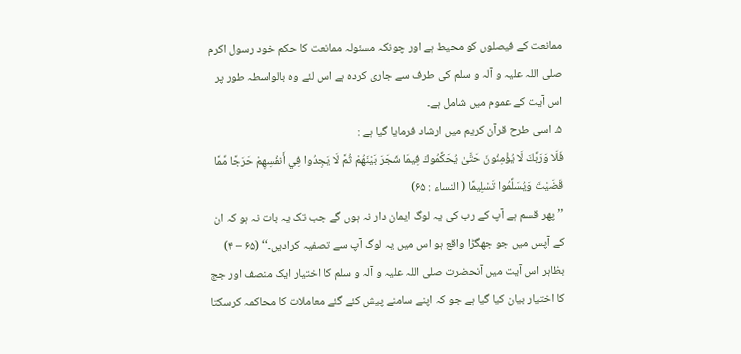ممانعت کے فیصلوں کو محیط ہے اور چونکہ مسئولہ ممانعت کا حکم خود رسول اکرم صلی اللہ علیہ و آلہ و سلم کی طرف سے جاری کردہ ہے اس لئے وہ بالواسطہ طور پر اس آیت کے عموم میں شامل ہے۔
۵۔ اسی طرح قرآن کریم میں ارشاد فرمایا گیا ہے :
فَلَا وَرَبِّكَ لَا يُؤْمِنُونَ حَتَّىٰ يُحَكِّمُوكَ فِيمَا شَجَرَ بَيْنَهُمْ ثُمَّ لَا يَجِدُوا فِي أَنفُسِهِمْ حَرَجًا مِّمَّا قَضَيْتَ وَيُسَلِّمُوا تَسْلِيمًا ( النساء : ۶۵)
’’ پھر قسم ہے آپ کے رب کی یہ لوگ ایمان دار نہ ہوں گے جب تک یہ بات نہ ہو کہ ان کے آپس میں جو جھگڑا واقع ہو اس میں یہ لوگ آپ سے تصفیہ کرادیں۔‘‘ (۶۵ – ۴)
بظاہر اس آیت میں آنحضرت صلی اللہ علیہ و آلہ و سلم کا اختیار ایک منصف اور جج کا اختیار بیان کیا گیا ہے جو کہ اپنے سامنے پیش کئے گئے معاملات کا محاکمہ کرسکتا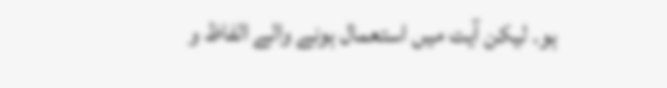ہو۔ لیکن آیت میں استعمال ہونے والے الفاظ و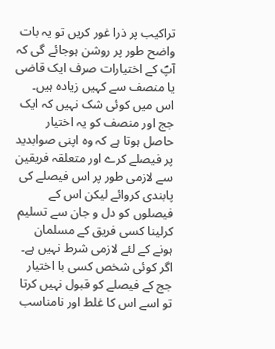تراکیب پر ذرا غور کریں تو یہ بات واضح طور پر روشن ہوجائے گی کہ آپؐ کے اختیارات صرف ایک قاضی یا منصف سے کہیں زیادہ ہیں۔
اس میں کوئی شک نہیں کہ ایک جج اور منصف کو یہ اختیار حاصل ہوتا ہے کہ وہ اپنی صوابدید پر فیصلے کرے اور متعلقہ فریقین سے لازمی طور پر اس فیصلے کی پابندی کروائے لیکن اس کے فیصلوں کو دل و جان سے تسلیم کرلینا کسی فریق کے مسلمان ہونے کے لئے لازمی شرط نہیں ہے۔ اگر کوئی شخص کسی با اختیار جج کے فیصلے کو قبول نہیں کرتا تو اسے اس کا غلط اور نامناسب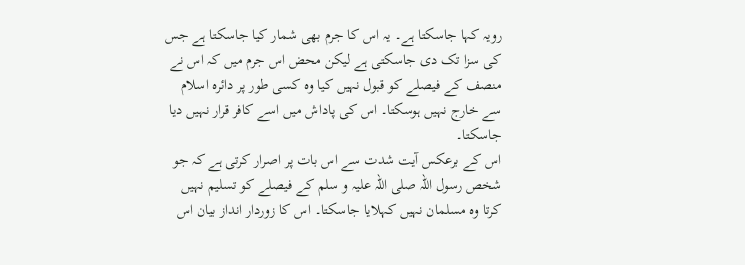رویہ کہا جاسکتا ہے۔ یہ اس کا جرم بھی شمار کیا جاسکتا ہے جس کی سزا تک دی جاسکتی ہے لیکن محض اس جرم میں کہ اس نے منصف کے فیصلے کو قبول نہیں کیا وہ کسی طور پر دائرہ اسلام سے خارج نہیں ہوسکتا۔ اس کی پاداش میں اسے کافر قرار نہیں دیا جاسکتا۔
اس کے برعکس آیت شدت سے اس بات پر اصرار کرتی ہے کہ جو شخص رسول اللہ صلی اللہ علیہ و سلم کے فیصلے کو تسلیم نہیں کرتا وہ مسلمان نہیں کہلایا جاسکتا۔ اس کا زوردار انداز بیان اس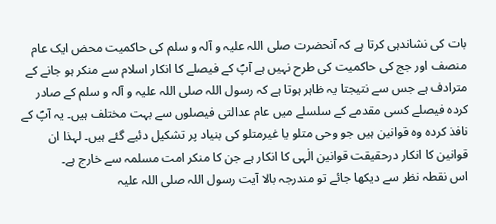بات کی نشاندہی کرتا ہے کہ آنحضرت صلی اللہ علیہ و آلہ و سلم کی حاکمیت محض ایک عام منصف اور جج کی حاکمیت کی طرح نہیں ہے آپؐ کے فیصلے کا انکار اسلام سے منکر ہو جانے کے مترادف ہے جس سے نتیجتا یہ ظاہر ہوتا ہے کہ رسول اللہ صلی اللہ علیہ و آلہ و سلم کے صادر کردہ فیصلے کسی مقدمے کے سلسلے میں عام عدالتی فیصلوں سے بہت مختلف ہیں۔ یہ آپؐ کے نافذ کردہ وہ قوانین ہیں جو وحی متلو یا غیرمتلو کی بنیاد پر تشکیل دئیے گئے ہیں۔ لہذا ان قوانین کا انکار درحقیقت قوانین الٰہی کا انکار ہے جن کا منکر امت مسلمہ سے خارج ہے۔
اس نقطہ نظر سے دیکھا جائے تو مندرجہ بالا آیت رسول اللہ صلی اللہ علیہ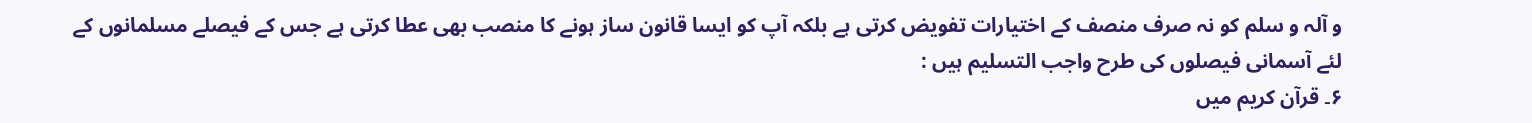و آلہ و سلم کو نہ صرف منصف کے اختیارات تفویض کرتی ہے بلکہ آپ کو ایسا قانون ساز ہونے کا منصب بھی عطا کرتی ہے جس کے فیصلے مسلمانوں کے لئے آسمانی فیصلوں کی طرح واجب التسلیم ہیں :
۶۔ قرآن کریم میں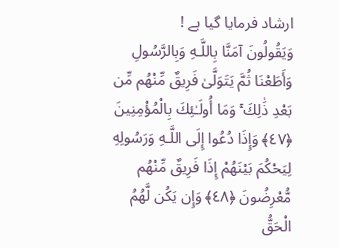ارشاد فرمایا گیا ہے !
وَيَقُولُونَ آمَنَّا بِاللَّـهِ وَبِالرَّسُولِ وَأَطَعْنَا ثُمَّ يَتَوَلَّىٰ فَرِيقٌ مِّنْهُم مِّن بَعْدِ ذَٰلِكَ ۚ وَمَا أُولَـٰئِكَ بِالْمُؤْمِنِينَ ﴿٤٧﴾ وَإِذَا دُعُوا إِلَى اللَّـهِ وَرَسُولِهِ لِيَحْكُمَ بَيْنَهُمْ إِذَا فَرِيقٌ مِّنْهُم مُّعْرِضُونَ ﴿٤٨﴾ وَإِن يَكُن لَّهُمُ الْحَقُّ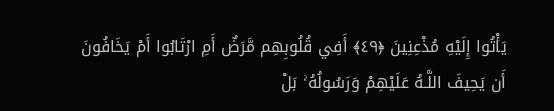يَأْتُوا إِلَيْهِ مُذْعِنِينَ ﴿٤٩﴾ أَفِي قُلُوبِهِم مَّرَضٌ أَمِ ارْتَابُوا أَمْ يَخَافُونَ أَن يَحِيفَ اللَّـهُ عَلَيْهِمْ وَرَسُولُهُ ۚ بَلْ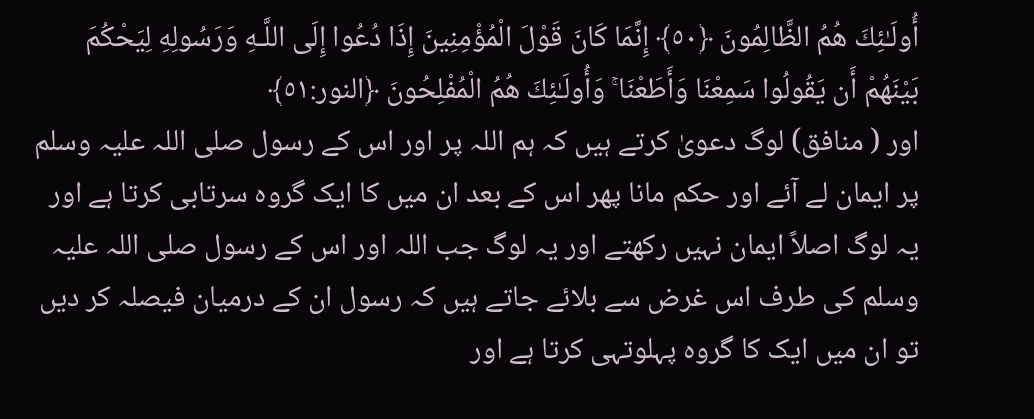أُولَـٰئِكَ هُمُ الظَّالِمُونَ ﴿٥٠﴾ إِنَّمَا كَانَ قَوْلَ الْمُؤْمِنِينَ إِذَا دُعُوا إِلَى اللَّـهِ وَرَسُولِهِ لِيَحْكُمَ بَيْنَهُمْ أَن يَقُولُوا سَمِعْنَا وَأَطَعْنَا ۚ وَأُولَـٰئِكَ هُمُ الْمُفْلِحُونَ ﴿النور:٥١﴾
اور ( منافق) لوگ دعویٰ کرتے ہیں کہ ہم اللہ پر اور اس کے رسول صلی اللہ علیہ وسلم پر ایمان لے آئے اور حکم مانا پھر اس کے بعد ان میں کا ایک گروہ سرتابی کرتا ہے اور یہ لوگ اصلاً ایمان نہیں رکھتے اور یہ لوگ جب اللہ اور اس کے رسول صلی اللہ علیہ وسلم کی طرف اس غرض سے بلائے جاتے ہیں کہ رسول ان کے درمیان فیصلہ کر دیں تو ان میں ایک کا گروہ پہلوتہی کرتا ہے اور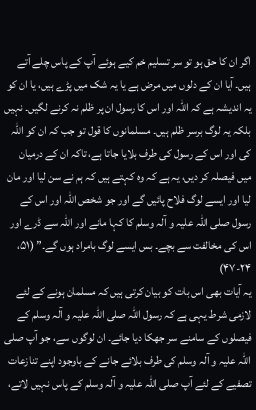اگر ان کا حق ہو تو سر تسلیم خم کیے ہوئے آپ کے پاس چلے آتے ہیں۔ آیا ان کے دلوں میں مرض ہے یا یہ شک میں پڑے ہیں، یا ان کو یہ اندیشہ ہے کہ اللہ اور اس کا رسول ان پر ظلم نہ کرنے لگیں۔ نہیں بلکہ یہ لوگ برسر ظلم ہیں۔ مسلمانوں کا قول تو جب کہ ان کو اللہ کی اور اس کے رسول کی طرف بلایا جاتا ہے، تاکہ ان کے درمیان میں فیصلہ کر دیں، یہ ہے کہ وہ کہتے ہیں کہ ہم نے سن لیا اور مان لیا اور ایسے لوگ فلاح پائیں گے اور جو شخص اللہ اور اس کے رسول صلی اللہ علیہ و آلہ وسلم کا کہا مانے اور اللہ سے ڈرے اور اس کی مخالفت سے بچے۔ بس ایسے لوگ بامراد ہوں گے۔” (۵۱، ۲۴-۴۷)
یہ آیات بھی اس بات کو بیان کرتی ہیں کہ مسلمان ہونے کے لئے لازمی شرط یہی ہے کہ رسول اللہ صلی اللہ علیہ و آلہ وسلم کے فیصلوں کے سامنے سر جھکا دیا جائے۔ ان لوگوں سے، جو آپ صلی اللہ علیہ و آلہ وسلم کی طرف بلائے جانے کے باوجود اپنے تنازعات تصفیے کے لئے آپ صلی اللہ علیہ و آلہ وسلم کے پاس نہیں لاتے،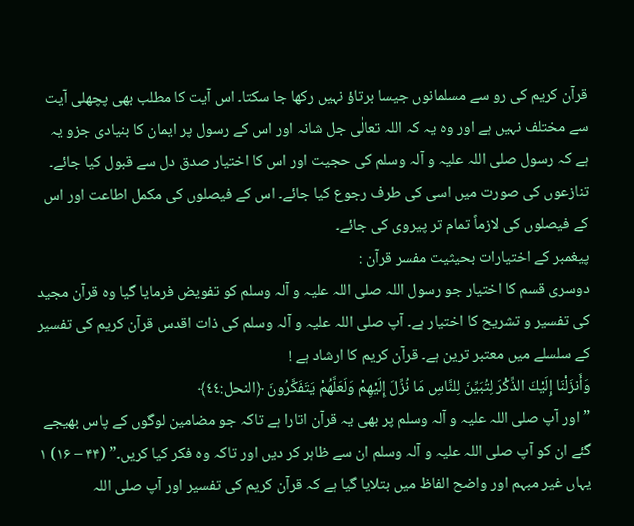قرآن کریم کی رو سے مسلمانوں جیسا برتاؤ نہیں رکھا جا سکتا۔ اس آیت کا مطلب بھی پچھلی آیت سے مختلف نہیں ہے اور وہ یہ کہ اللہ تعالٰی جل شانہ اور اس کے رسول پر ایمان کا بنیادی جزو یہ ہے کہ رسول صلی اللہ علیہ و آلہ وسلم کی حجیت اور اس کا اختیار صدق دل سے قبول کیا جائے۔ تنازعوں کی صورت میں اسی کی طرف رجوع کیا جائے۔ اس کے فیصلوں کی مکمل اطاعت اور اس کے فیصلوں کی لازماً تمام تر پیروی کی جائے۔
پیغمبر کے اختیارات بحیثیت مفسر قرآن :
دوسری قسم کا اختیار جو رسول اللہ صلی اللہ علیہ و آلہ وسلم کو تفویض فرمایا گیا وہ قرآن مجید کی تفسیر و تشریح کا اختیار ہے۔ آپ صلی اللہ علیہ و آلہ وسلم کی ذات اقدس قرآن کریم کی تفسیر کے سلسلے میں معتبر ترین ہے۔ قرآن کریم کا ارشاد ہے !
وَأَنزَلْنَا إِلَيْكَ الذِّكْرَ لِتُبَيِّنَ لِلنَّاسِ مَا نُزِّلَ إِلَيْهِمْ وَلَعَلَّهُمْ يَتَفَكَّرُونَ ﴿النحل:٤٤﴾
” اور آپ صلی اللہ علیہ و آلہ وسلم پر بھی یہ قرآن اتارا ہے تاکہ جو مضامین لوگوں کے پاس بھیجے گئے ان کو آپ صلی اللہ علیہ و آلہ وسلم ان سے ظاہر کر دیں اور تاکہ وہ فکر کیا کریں۔” (۴۴ – ۱۶) ۱
یہاں غیر مبہم اور واضح الفاظ میں بتلایا گیا ہے کہ قرآن کریم کی تفسیر اور آپ صلی اللہ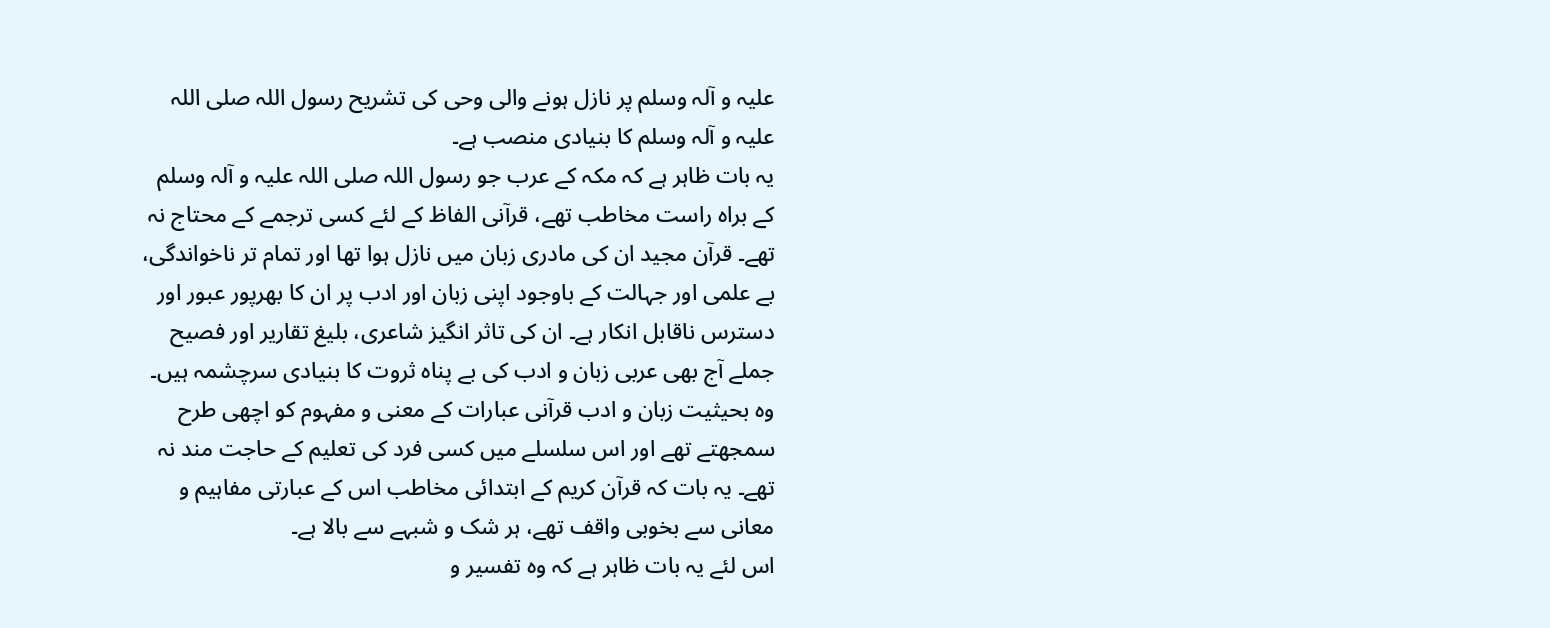علیہ و آلہ وسلم پر نازل ہونے والی وحی کی تشریح رسول اللہ صلی اللہ علیہ و آلہ وسلم کا بنیادی منصب ہے۔
یہ بات ظاہر ہے کہ مکہ کے عرب جو رسول اللہ صلی اللہ علیہ و آلہ وسلم کے براہ راست مخاطب تھے، قرآنی الفاظ کے لئے کسی ترجمے کے محتاج نہ تھے۔ قرآن مجید ان کی مادری زبان میں نازل ہوا تھا اور تمام تر ناخواندگی، بے علمی اور جہالت کے باوجود اپنی زبان اور ادب پر ان کا بھرپور عبور اور دسترس ناقابل انکار ہے۔ ان کی تاثر انگیز شاعری، بلیغ تقاریر اور فصیح جملے آج بھی عربی زبان و ادب کی بے پناہ ثروت کا بنیادی سرچشمہ ہیں۔ وہ بحیثیت زبان و ادب قرآنی عبارات کے معنی و مفہوم کو اچھی طرح سمجھتے تھے اور اس سلسلے میں کسی فرد کی تعلیم کے حاجت مند نہ تھے۔ یہ بات کہ قرآن کریم کے ابتدائی مخاطب اس کے عبارتی مفاہیم و معانی سے بخوبی واقف تھے، ہر شک و شبہے سے بالا ہے۔
اس لئے یہ بات ظاہر ہے کہ وہ تفسیر و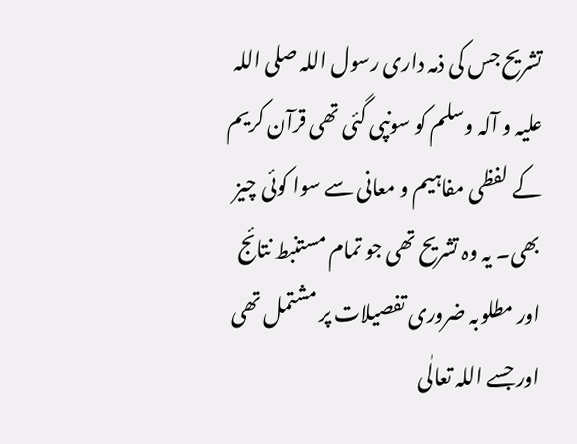تشریح جس کی ذمہ داری رسول اللہ صلی اللہ علیہ و آلہ وسلم کو سونپی گئی تھی قرآن کریم کے لفظی مفاہیم و معانی سے سوا کوئی چیز بھی۔ یہ وہ تشریح تھی جو تمام مستنبط نتائج اور مطلوبہ ضروری تفصیلات پر مشتمل تھی اور جسے اللہ تعالٰی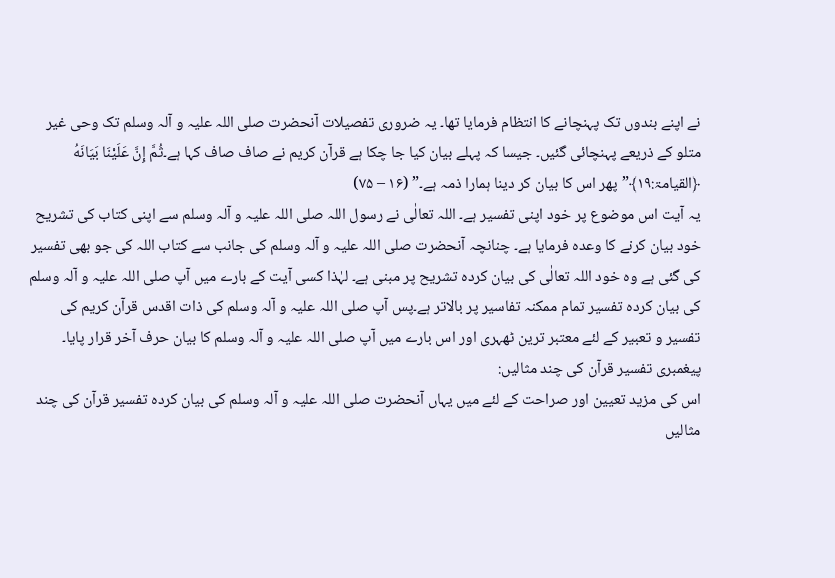نے اپنے بندوں تک پہنچانے کا انتظام فرمایا تھا۔ یہ ضروری تفصیلات آنحضرت صلی اللہ علیہ و آلہ وسلم تک وحی غیر متلو کے ذریعے پہنچائی گئیں۔ جیسا کہ پہلے بیان کیا جا چکا ہے قرآن کریم نے صاف صاف کہا ہے۔ثُمَّ إِنَّ عَلَيْنَا بَيَانَهُ ﴿القیامۃ:١٩﴾”پھر اس کا بیان کر دینا ہمارا ذمہ ہے۔” (۱۶ – ۷۵)
یہ آیت اس موضوع پر خود اپنی تفسیر ہے۔ اللہ تعالٰی نے رسول اللہ صلی اللہ علیہ و آلہ وسلم سے اپنی کتاب کی تشریح خود بیان کرنے کا وعدہ فرمایا ہے۔ چنانچہ آنحضرت صلی اللہ علیہ و آلہ وسلم کی جانب سے کتاب اللہ کی جو بھی تفسیر کی گئی ہے وہ خود اللہ تعالٰی کی بیان کردہ تشریح پر مبنی ہے۔ لہٰذا کسی آیت کے بارے میں آپ صلی اللہ علیہ و آلہ وسلم کی بیان کردہ تفسیر تمام ممکنہ تفاسیر پر بالاتر ہے۔پس آپ صلی اللہ علیہ و آلہ وسلم کی ذات اقدس قرآن کریم کی تفسیر و تعبیر کے لئے معتبر ترین ٹھہری اور اس بارے میں آپ صلی اللہ علیہ و آلہ وسلم کا بیان حرف آخر قرار پایا۔
پیغمبری تفسیر قرآن کی چند مثالیں:
اس کی مزید تعیین اور صراحت کے لئے میں یہاں آنحضرت صلی اللہ علیہ و آلہ وسلم کی بیان کردہ تفسیر قرآن کی چند مثالیں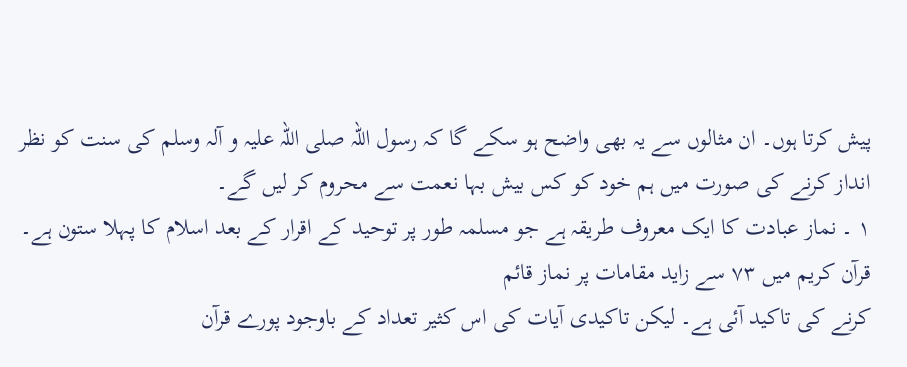پیش کرتا ہوں۔ ان مثالوں سے یہ بھی واضح ہو سکے گا کہ رسول اللہ صلی اللہ علیہ و آلہ وسلم کی سنت کو نظر انداز کرنے کی صورت میں ہم خود کو کس بیش بہا نعمت سے محروم کر لیں گے۔
۱ ۔ نماز عبادت کا ایک معروف طریقہ ہے جو مسلمہ طور پر توحید کے اقرار کے بعد اسلام کا پہلا ستون ہے۔ قرآن کریم میں ۷۳ سے زاید مقامات پر نماز قائم
کرنے کی تاکید آئی ہے۔ لیکن تاکیدی آیات کی اس کثیر تعداد کے باوجود پورے قرآن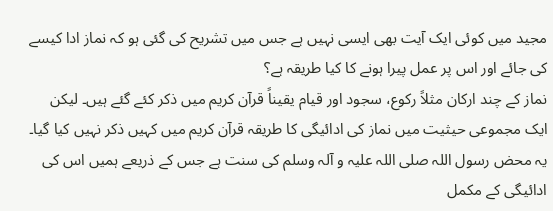مجید میں کوئی ایک آیت بھی ایسی نہیں ہے جس میں تشریح کی گئی ہو کہ نماز ادا کیسے کی جائے اور اس پر عمل پیرا ہونے کا کیا طریقہ ہے؟
نماز کے چند ارکان مثلاً رکوع، سجود اور قیام یقیناً قرآن کریم میں ذکر کئے گئے ہیں۔ لیکن ایک مجموعی حیثیت میں نماز کی ادائیگی کا طریقہ قرآن کریم میں کہیں ذکر نہیں کیا گیا۔ یہ محض رسول اللہ صلی اللہ علیہ و آلہ وسلم کی سنت ہے جس کے ذریعے ہمیں اس کی ادائیگی کے مکمل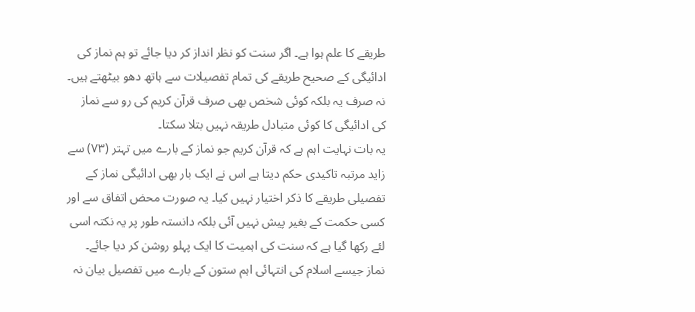طریقے کا علم ہوا ہے۔ اگر سنت کو نظر انداز کر دیا جائے تو ہم نماز کی ادائیگی کے صحیح طریقے کی تمام تفصیلات سے ہاتھ دھو بیٹھتے ہیں۔ نہ صرف یہ بلکہ کوئی شخص بھی صرف قرآن کریم کی رو سے نماز کی ادائیگی کا کوئی متبادل طریقہ نہیں بتلا سکتا۔
یہ بات نہایت اہم ہے کہ قرآن کریم جو نماز کے بارے میں تہتر (۷۳) سے زاید مرتبہ تاکیدی حکم دیتا ہے اس نے ایک بار بھی ادائیگی نماز کے تفصیلی طریقے کا ذکر اختیار نہیں کیا۔ یہ صورت محض اتفاق سے اور کسی حکمت کے بغیر پیش نہیں آئی بلکہ دانستہ طور پر یہ نکتہ اسی لئے رکھا گیا ہے کہ سنت کی اہمیت کا ایک پہلو روشن کر دیا جائے۔
نماز جیسے اسلام کی انتہائی اہم ستون کے بارے میں تفصیل بیان نہ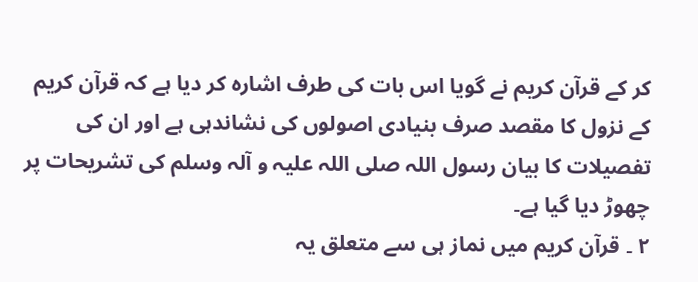کر کے قرآن کریم نے گویا اس بات کی طرف اشارہ کر دیا ہے کہ قرآن کریم کے نزول کا مقصد صرف بنیادی اصولوں کی نشاندہی ہے اور ان کی تفصیلات کا بیان رسول اللہ صلی اللہ علیہ و آلہ وسلم کی تشریحات پر چھوڑ دیا گیا ہے۔
۲ ۔ قرآن کریم میں نماز ہی سے متعلق یہ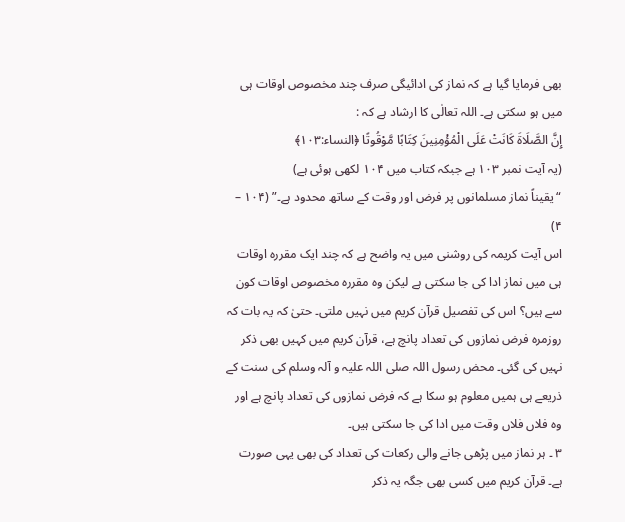بھی فرمایا گیا ہے کہ نماز کی ادائیگی صرف چند مخصوص اوقات ہی میں ہو سکتی ہے۔ اللہ تعالٰی کا ارشاد ہے کہ :
إِنَّ الصَّلَاةَ كَانَتْ عَلَى الْمُؤْمِنِينَ كِتَابًا مَّوْقُوتًا ﴿النساء:١٠٣﴾
(یہ آیت نمبر ۱۰۳ ہے جبکہ کتاب میں ۱۰۴ لکھی ہوئی ہے)
“یقیناً نماز مسلمانوں پر فرض اور وقت کے ساتھ محدود ہے۔” (۱۰۴ – ۴)
اس آیت کریمہ کی روشنی میں یہ واضح ہے کہ چند ایک مقررہ اوقات ہی میں نماز ادا کی جا سکتی ہے لیکن وہ مقررہ مخصوص اوقات کون سے ہیں؟ اس کی تفصیل قرآن کریم میں نہیں ملتی۔ حتیٰ کہ یہ بات کہ روزمرہ فرض نمازوں کی تعداد پانچ ہے، قرآن کریم میں کہیں بھی ذکر نہیں کی گئی۔ محض رسول اللہ صلی اللہ علیہ و آلہ وسلم کی سنت کے ذریعے ہی ہمیں معلوم ہو سکا ہے کہ فرض نمازوں کی تعداد پانچ ہے اور وہ فلاں فلاں وقت میں ادا کی جا سکتی ہیں۔
۳ ۔ ہر نماز میں پڑھی جانے والی رکعات کی تعداد کی بھی یہی صورت ہے۔ قرآن کریم میں کسی بھی جگہ یہ ذکر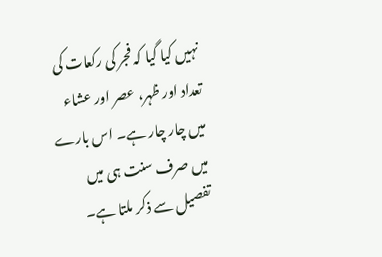نہیں کیا گیا کہ فجر کی رکعات کی تعداد اور ظہر، عصر اور عشاء میں چار چار ہے۔ اس بارے میں صرف سنت ہی میں تفصیل سے ذکر ملتا ہے۔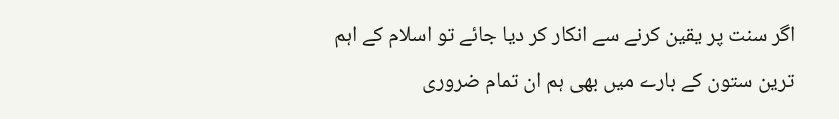اگر سنت پر یقین کرنے سے انکار کر دیا جائے تو اسلام کے اہم ترین ستون کے بارے میں بھی ہم ان تمام ضروری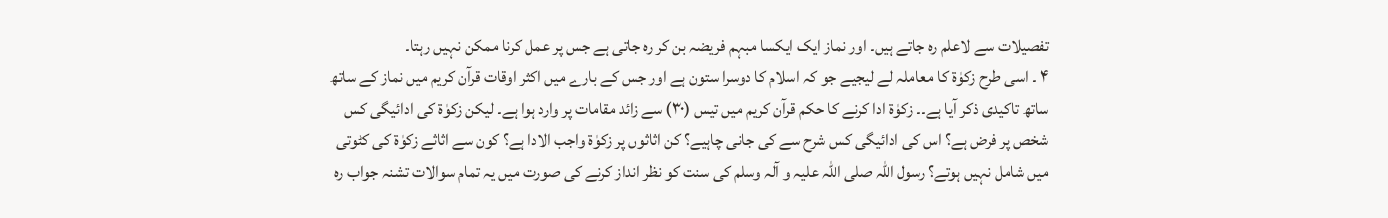تفصیلات سے لاعلم رہ جاتے ہیں۔ اور نماز ایک ایکسا مبہم فریضہ بن کر رہ جاتی ہے جس پر عمل کرنا ممکن نہیں رہتا۔
۴ ۔ اسی طرح زکوٰۃ کا معاملہ لے لیجیے جو کہ اسلام کا دوسرا ستون ہے اور جس کے بارے میں اکثر اوقات قرآن کریم میں نماز کے ساتھ ساتھ تاکیدی ذکر آیا ہے۔۔ زکوٰۃ ادا کرنے کا حکم قرآن کریم میں تیس (۳۰) سے زائد مقامات پر وارد ہوا ہے۔ لیکن زکوٰۃ کی ادائیگی کس شخص پر فرض ہے؟ اس کی ادائیگی کس شرح سے کی جانی چاہیے؟ کن اثاثوں پر زکوٰۃ واجب الادا ہے؟ کون سے اثاثے زکوٰۃ کی کٹوتی میں شامل نہیں ہوتے؟ رسول اللہ صلی اللہ علیہ و آلہ وسلم کی سنت کو نظر انداز کرنے کی صورت میں یہ تمام سوالات تشنہ جواب رہ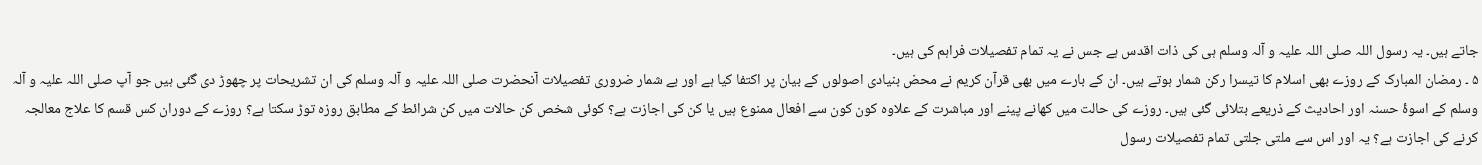جاتے ہیں۔ یہ رسول اللہ صلی اللہ علیہ و آلہ وسلم ہی کی ذات اقدس ہے جس نے یہ تمام تفصیلات فراہم کی ہیں۔
۵ ۔ رمضان المبارک کے روزے بھی اسلام کا تیسرا رکن شمار ہوتے ہیں۔ ان کے بارے میں بھی قرآن کریم نے محض بنیادی اصولوں کے بیان پر اکتفا کیا ہے اور بے شمار ضروری تفصیلات آنحضرت صلی اللہ علیہ و آلہ وسلم کی ان تشریحات پر چھوڑ دی گئی ہیں جو آپ صلی اللہ علیہ و آلہ وسلم کے اسوۂ حسنہ اور احادیث کے ذریعے بتلائی گئی ہیں۔ روزے کی حالت میں کھانے پینے اور مباشرت کے علاوہ کون کون سے افعال ممنوع ہیں یا کن کی اجازت ہے؟ کوئی شخص کن حالات میں کن شرائط کے مطابق روزہ توڑ سکتا ہے؟ روزے کے دوران کس قسم کا علاج معالجہ کرنے کی اجازت ہے؟ یہ اور اس سے ملتی جلتی تمام تفصیلات رسول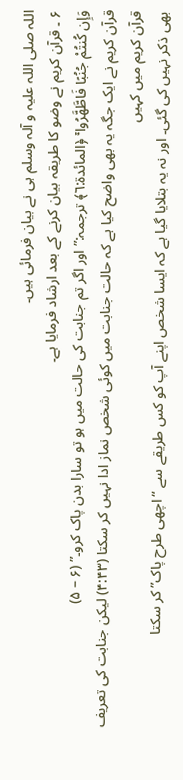اللہ صلی اللہ علیہ و آلہ وسلم ہی نے بیان فرمائی ہیں۔
۶ ۔ قرآن کریم نے وضو کا طریقہ بیان کرنے کے بعد ارشاد فرمایا ہے۔
وَإِن كُنتُمْ جُنُبًا فَاطَّهَّرُوا ۚ ﴿المائدۃ:٦﴾ ترجمہ:” اور اگر تم جنابت کی حالت میں ہو تو سارا بدن پاک کرو۔” (۶ – ۵)
قرآن کریم نے ایک جگہ یہ بھی واضح کیا ہے کہ حالت جنابت میں کوئی شخص نماز ادا نہیں کر سکتا (۴:۴۳) لیکن جنابت کی تعریف قرآن کریم میں کہیں
بھی ذکر نہیں کی گئی۔ اور نہ یہ بتلایا گیا ہے کہ ایسا شخص اپنے آپ کو کس طریقے سے “اچھی طرح پاک” کر سکتا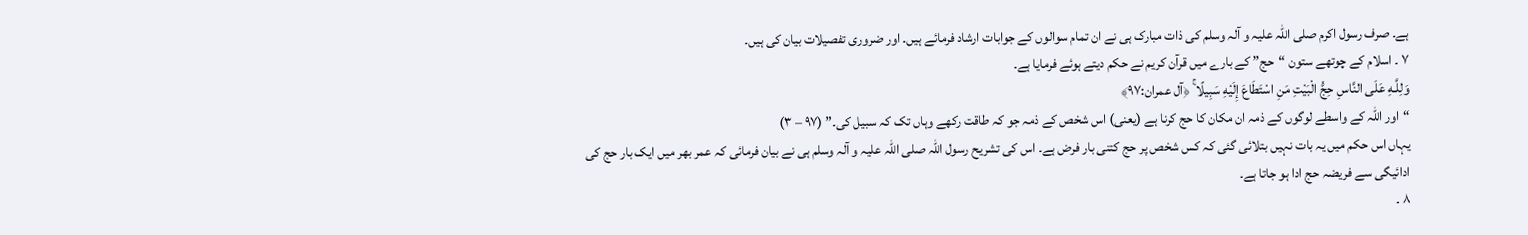ہے۔ صرف رسول اکرم صلی اللہ علیہ و آلہ وسلم کی ذات مبارک ہی نے ان تمام سوالوں کے جوابات ارشاد فرمائے ہیں۔ اور ضروری تفصیلات بیان کی ہیں۔
۷ ۔ اسلام کے چوتھے ستون “حج” کے بارے میں قرآن کریم نے حکم دیتے ہوئے فرمایا ہے۔
وَلِلَّـهِ عَلَى النَّاسِ حِجُّ الْبَيْتِ مَنِ اسْتَطَاعَ إِلَيْهِ سَبِيلًا ۚ ﴿آل عمران:٩٧﴾
“اور اللہ کے واسطے لوگوں کے ذمہ ان مکان کا حج کرنا ہے (یعنی) اس شخص کے ذمہ جو کہ طاقت رکھے وہاں تک کہ سبیل کی۔” (۹۷ – ۳)
یہاں اس حکم میں یہ بات نہیں بتلائی گئی کہ کس شخص پر حج کتنی بار فرض ہے۔ اس کی تشریح رسول اللہ صلی اللہ علیہ و آلہ وسلم ہی نے بیان فرمائی کہ عمر بھر میں ایک بار حج کی ادائیگی سے فریضہ حج ادا ہو جاتا ہے۔
۸ ۔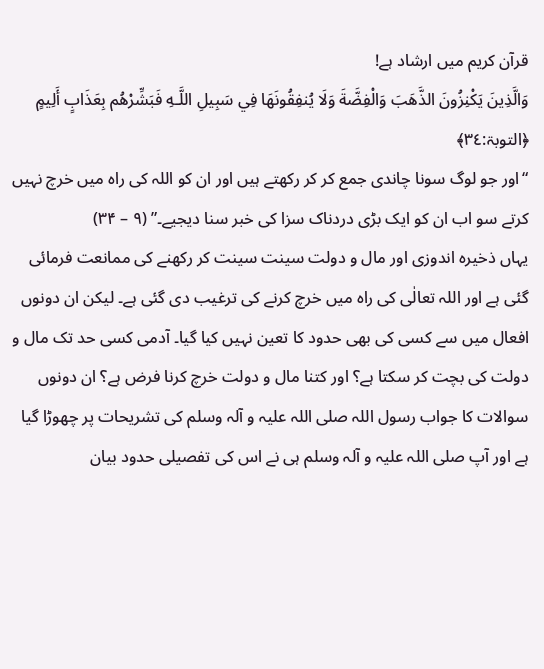قرآن کریم میں ارشاد ہے!
وَالَّذِينَ يَكْنِزُونَ الذَّهَبَ وَالْفِضَّةَ وَلَا يُنفِقُونَهَا فِي سَبِيلِ اللَّـهِ فَبَشِّرْهُم بِعَذَابٍ أَلِيمٍ ﴿التوبۃ:٣٤﴾
“اور جو لوگ سونا چاندی جمع کر کر رکھتے ہیں اور ان کو اللہ کی راہ میں خرچ نہیں کرتے سو اب ان کو ایک بڑی دردناک سزا کی خبر سنا دیجیے۔” (۹ – ۳۴)
یہاں ذخیرہ اندوزی اور مال و دولت سینت سینت کر رکھنے کی ممانعت فرمائی گئی ہے اور اللہ تعالٰی کی راہ میں خرچ کرنے کی ترغیب دی گئی ہے۔ لیکن ان دونوں افعال میں سے کسی کی بھی حدود کا تعین نہیں کیا گیا۔ آدمی کسی حد تک مال و دولت کی بچت کر سکتا ہے؟ اور کتنا مال و دولت خرچ کرنا فرض ہے؟ ان دونوں سوالات کا جواب رسول اللہ صلی اللہ علیہ و آلہ وسلم کی تشریحات پر چھوڑا گیا ہے اور آپ صلی اللہ علیہ و آلہ وسلم ہی نے اس کی تفصیلی حدود بیان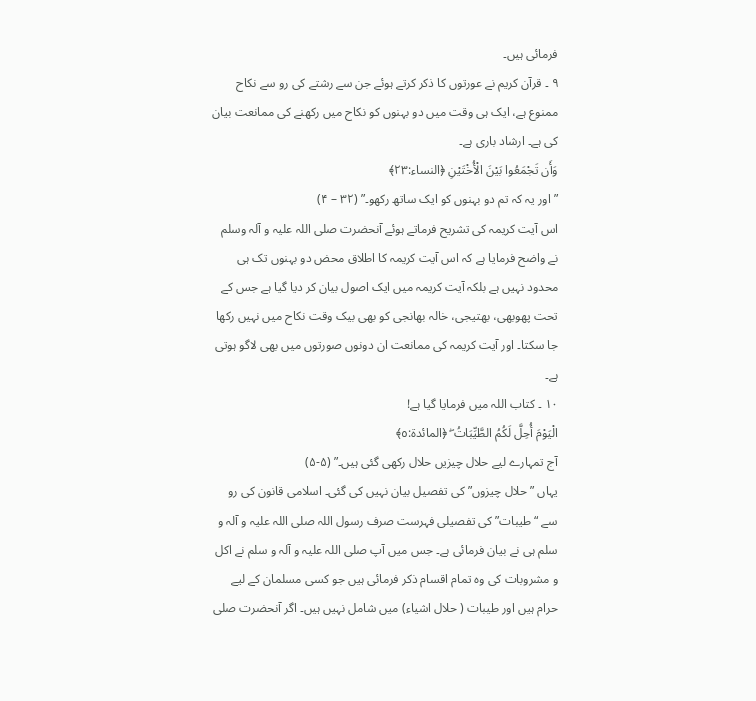فرمائی ہیں۔
۹ ۔ قرآن کریم نے عورتوں کا ذکر کرتے ہوئے جن سے رشتے کی رو سے نکاح ممنوع ہے، ایک ہی وقت میں دو بہنوں کو نکاح میں رکھنے کی ممانعت بیان کی ہے۔ ارشاد باری ہے۔
وَأَن تَجْمَعُوا بَيْنَ الْأُخْتَيْنِ ﴿النساء:٢٣﴾
” اور یہ کہ تم دو بہنوں کو ایک ساتھ رکھو۔” (۳۲ – ۴)
اس آیت کریمہ کی تشریح فرماتے ہوئے آنحضرت صلی اللہ علیہ و آلہ وسلم نے واضح فرمایا ہے کہ اس آیت کریمہ کا اطلاق محض دو بہنوں تک ہی محدود نہیں ہے بلکہ آیت کریمہ میں ایک اصول بیان کر دیا گیا ہے جس کے تحت پھوبھی، بھتیجی، خالہ بھانجی کو بھی بیک وقت نکاح میں نہیں رکھا جا سکتا۔ اور آیت کریمہ کی ممانعت ان دونوں صورتوں میں بھی لاگو ہوتی ہے۔
۱۰ ۔ کتاب اللہ میں فرمایا گیا ہے!
الْيَوْمَ أُحِلَّ لَكُمُ الطَّيِّبَاتُ ۖ ﴿المائدۃ:٥﴾
آج تمہارے لیے حلال چیزیں حلال رکھی گئی ہیں۔” (۵-۵)
یہاں ” حلال چیزوں” کی تفصیل بیان نہیں کی گئی۔ اسلامی قانون کی رو سے “طیبات” کی تفصیلی فہرست صرف رسول اللہ صلی اللہ علیہ و آلہ و سلم ہی نے بیان فرمائی ہے۔ جس میں آپ صلی اللہ علیہ و آلہ و سلم نے اکل و مشروبات کی وہ تمام اقسام ذکر فرمائی ہیں جو کسی مسلمان کے لیے حرام ہیں اور طیبات ( حلال اشیاء) میں شامل نہیں ہیں۔ اگر آنحضرت صلی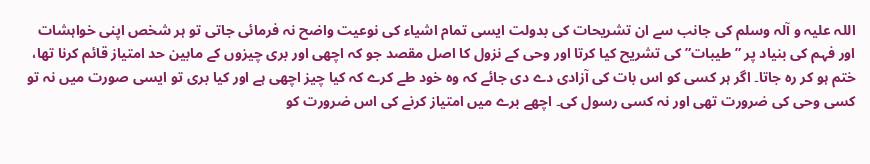اللہ علیہ و آلہ وسلم کی جانب سے ان تشریحات کی بدولت ایسی تمام اشیاء کی نوعیت واضح نہ فرمائی جاتی تو ہر شخص اپنی خواہشات اور فہم کی بنیاد پر ” طیبات” کی تشریح کیا کرتا اور وحی کے نزول کا اصل مقصد جو کہ اچھی اور بری چیزوں کے مابین حد امتیاز قائم کرنا تھا، ختم ہو کر رہ جاتا۔ اگر ہر کسی کو اس بات کی آزادی دے دی جائے کہ وہ خود طے کرے کہ کیا چیز اچھی ہے اور کیا بری تو ایسی صورت میں نہ تو کسی وحی کی ضرورت تھی اور نہ کسی رسول کی۔ اچھے برے میں امتیاز کرنے کی اس ضرورت کو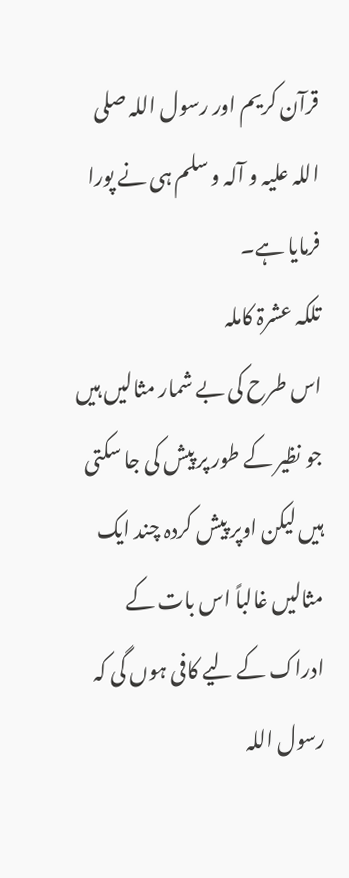قرآن کریم اور رسول اللہ صلی اللہ علیہ و آلہ و سلم ہی نے پورا فرمایا ہے۔
تلکہ عشرۃ کاملہ
اس طرح کی بے شمار مثالیں ہیں جو نظیر کے طور پر پیش کی جا سکتی ہیں لیکن اوپر پیش کردہ چند ایک مثالیں غالباً اس بات کے ادراک کے لیے کافی ہوں گی کہ رسول اللہ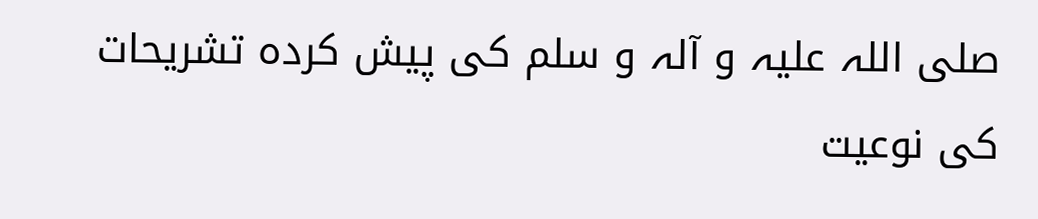صلی اللہ علیہ و آلہ و سلم کی پیش کردہ تشریحات کی نوعیت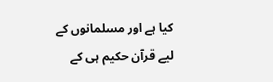کیا ہے اور مسلمانوں کے لیے قرآن حکیم ہی کے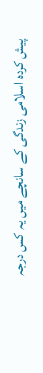پیش کردہ اسلامی زندگی کے سانچے میں یہ کس درجہ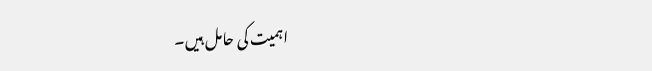اہمیت کی حامل ہیں۔